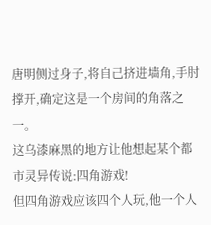唐明侧过身子,将自己挤进墙角,手肘撑开,确定这是一个房间的角落之一。
这乌漆麻黑的地方让他想起某个都市灵异传说:四角游戏!
但四角游戏应该四个人玩,他一个人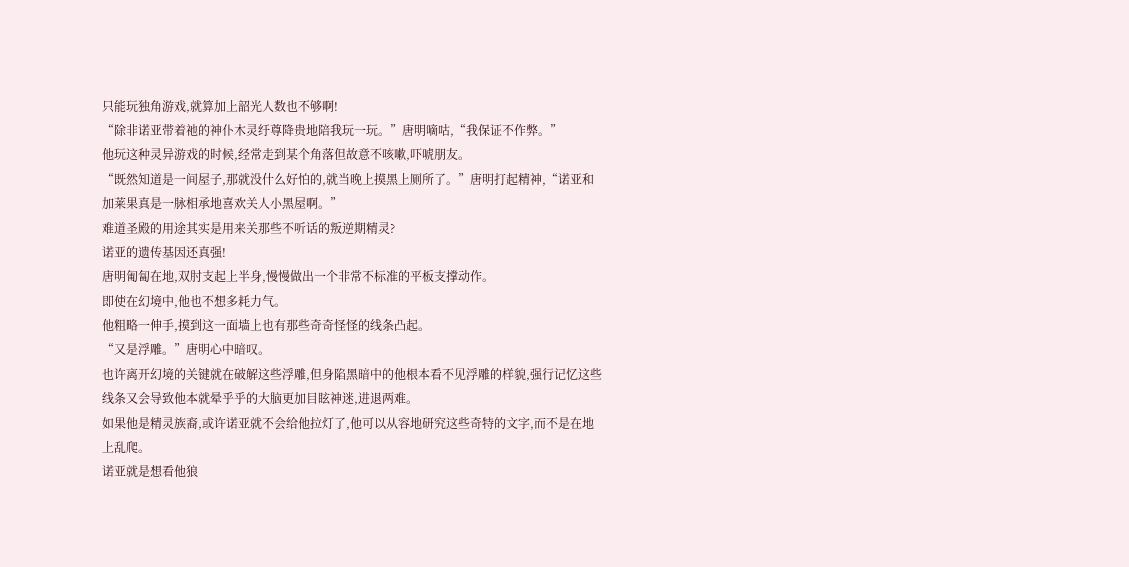只能玩独角游戏,就算加上韶光人数也不够啊!
“除非诺亚带着祂的神仆木灵纡尊降贵地陪我玩一玩。”唐明嘀咕,“我保证不作弊。”
他玩这种灵异游戏的时候,经常走到某个角落但故意不咳嗽,吓唬朋友。
“既然知道是一间屋子,那就没什么好怕的,就当晚上摸黑上厕所了。”唐明打起精神,“诺亚和加莱果真是一脉相承地喜欢关人小黑屋啊。”
难道圣殿的用途其实是用来关那些不听话的叛逆期精灵?
诺亚的遗传基因还真强!
唐明匍匐在地,双肘支起上半身,慢慢做出一个非常不标准的平板支撑动作。
即使在幻境中,他也不想多耗力气。
他粗略一伸手,摸到这一面墙上也有那些奇奇怪怪的线条凸起。
“又是浮雕。”唐明心中暗叹。
也许离开幻境的关键就在破解这些浮雕,但身陷黑暗中的他根本看不见浮雕的样貌,强行记忆这些线条又会导致他本就晕乎乎的大脑更加目眩神迷,进退两难。
如果他是精灵族裔,或许诺亚就不会给他拉灯了,他可以从容地研究这些奇特的文字,而不是在地上乱爬。
诺亚就是想看他狼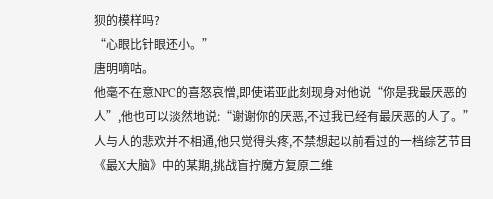狈的模样吗?
“心眼比针眼还小。”
唐明嘀咕。
他毫不在意NPC的喜怒哀憎,即使诺亚此刻现身对他说“你是我最厌恶的人”,他也可以淡然地说:“谢谢你的厌恶,不过我已经有最厌恶的人了。”
人与人的悲欢并不相通,他只觉得头疼,不禁想起以前看过的一档综艺节目《最X大脑》中的某期,挑战盲拧魔方复原二维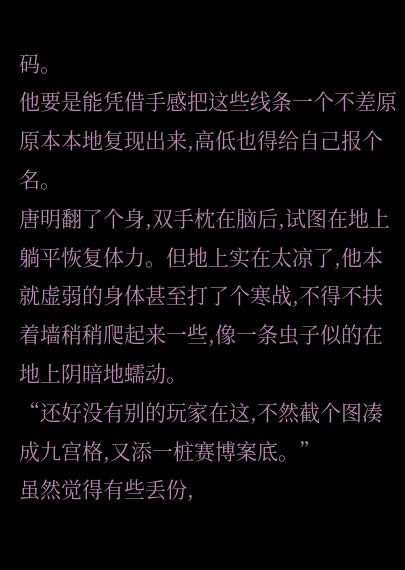码。
他要是能凭借手感把这些线条一个不差原原本本地复现出来,高低也得给自己报个名。
唐明翻了个身,双手枕在脑后,试图在地上躺平恢复体力。但地上实在太凉了,他本就虚弱的身体甚至打了个寒战,不得不扶着墙稍稍爬起来一些,像一条虫子似的在地上阴暗地蠕动。
“还好没有别的玩家在这,不然截个图凑成九宫格,又添一桩赛博案底。”
虽然觉得有些丢份,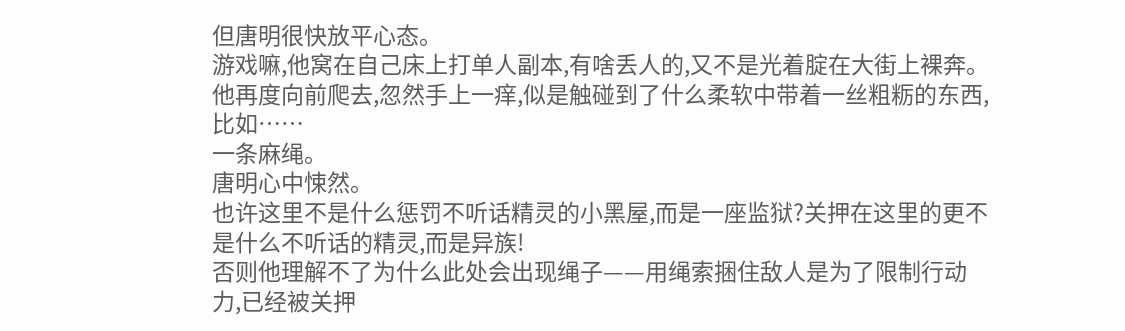但唐明很快放平心态。
游戏嘛,他窝在自己床上打单人副本,有啥丢人的,又不是光着腚在大街上裸奔。
他再度向前爬去,忽然手上一痒,似是触碰到了什么柔软中带着一丝粗粝的东西,比如……
一条麻绳。
唐明心中悚然。
也许这里不是什么惩罚不听话精灵的小黑屋,而是一座监狱?关押在这里的更不是什么不听话的精灵,而是异族!
否则他理解不了为什么此处会出现绳子——用绳索捆住敌人是为了限制行动力,已经被关押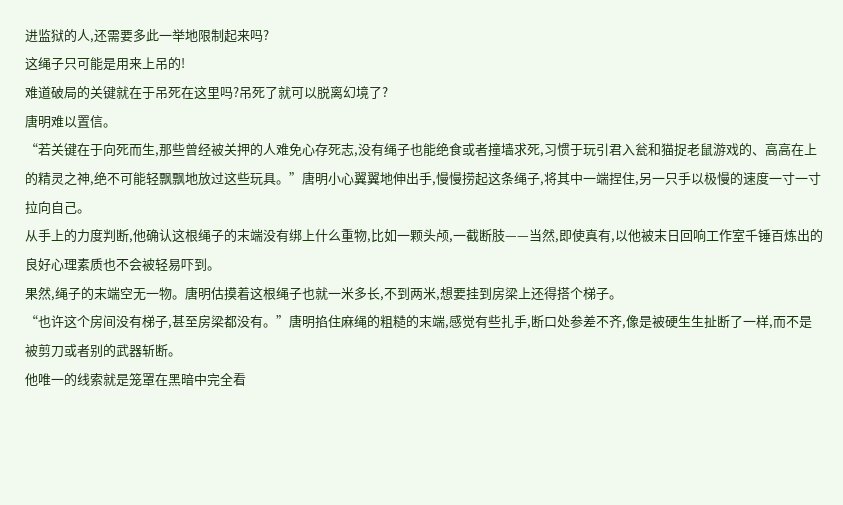进监狱的人,还需要多此一举地限制起来吗?
这绳子只可能是用来上吊的!
难道破局的关键就在于吊死在这里吗?吊死了就可以脱离幻境了?
唐明难以置信。
“若关键在于向死而生,那些曾经被关押的人难免心存死志,没有绳子也能绝食或者撞墙求死,习惯于玩引君入瓮和猫捉老鼠游戏的、高高在上的精灵之神,绝不可能轻飘飘地放过这些玩具。”唐明小心翼翼地伸出手,慢慢捞起这条绳子,将其中一端捏住,另一只手以极慢的速度一寸一寸拉向自己。
从手上的力度判断,他确认这根绳子的末端没有绑上什么重物,比如一颗头颅,一截断肢——当然,即使真有,以他被末日回响工作室千锤百炼出的良好心理素质也不会被轻易吓到。
果然,绳子的末端空无一物。唐明估摸着这根绳子也就一米多长,不到两米,想要挂到房梁上还得搭个梯子。
“也许这个房间没有梯子,甚至房梁都没有。”唐明掐住麻绳的粗糙的末端,感觉有些扎手,断口处参差不齐,像是被硬生生扯断了一样,而不是被剪刀或者别的武器斩断。
他唯一的线索就是笼罩在黑暗中完全看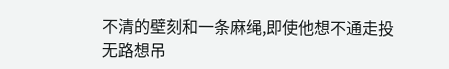不清的壁刻和一条麻绳,即使他想不通走投无路想吊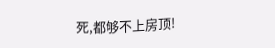死,都够不上房顶!